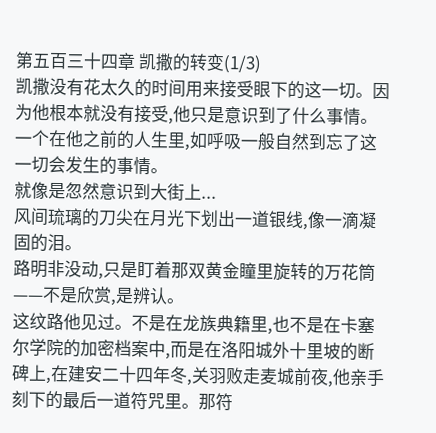第五百三十四章 凯撒的转变(1/3)
凯撒没有花太久的时间用来接受眼下的这一切。因为他根本就没有接受,他只是意识到了什么事情。
一个在他之前的人生里,如呼吸一般自然到忘了这一切会发生的事情。
就像是忽然意识到大街上...
风间琉璃的刀尖在月光下划出一道银线,像一滴凝固的泪。
路明非没动,只是盯着那双黄金瞳里旋转的万花筒——不是欣赏,是辨认。
这纹路他见过。不是在龙族典籍里,也不是在卡塞尔学院的加密档案中,而是在洛阳城外十里坡的断碑上,在建安二十四年冬,关羽败走麦城前夜,他亲手刻下的最后一道符咒里。那符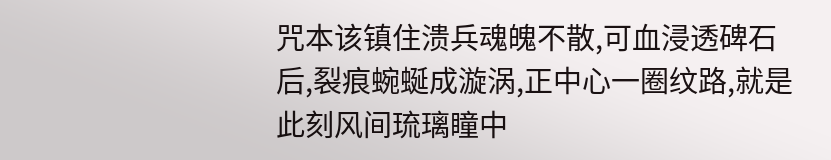咒本该镇住溃兵魂魄不散,可血浸透碑石后,裂痕蜿蜒成漩涡,正中心一圈纹路,就是此刻风间琉璃瞳中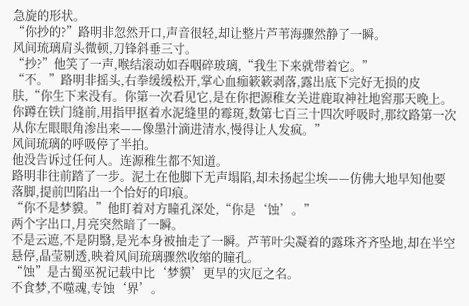急旋的形状。
“你抄的?”路明非忽然开口,声音很轻,却让整片芦苇海骤然静了一瞬。
风间琉璃肩头微顿,刀锋斜垂三寸。
“抄?”他笑了一声,喉结滚动如吞咽碎玻璃,“我生下来就带着它。”
“不。”路明非摇头,右拳缓缓松开,掌心血痂簌簌剥落,露出底下完好无损的皮肤,“你生下来没有。你第一次看见它,是在你把源稚女关进鹿取神社地窖那天晚上。你蹲在铁门缝前,用指甲抠着水泥缝里的霉斑,数第七百三十四次呼吸时,那纹路第一次从你左眼眼角渗出来——像墨汁滴进清水,慢得让人发疯。”
风间琉璃的呼吸停了半拍。
他没告诉过任何人。连源稚生都不知道。
路明非往前踏了一步。泥土在他脚下无声塌陷,却未扬起尘埃——仿佛大地早知他要落脚,提前凹陷出一个恰好的印痕。
“你不是梦貘。”他盯着对方瞳孔深处,“你是‘蚀’。”
两个字出口,月亮突然暗了一瞬。
不是云遮,不是阴翳,是光本身被抽走了一瞬。芦苇叶尖凝着的露珠齐齐坠地,却在半空悬停,晶莹剔透,映着风间琉璃骤然收缩的瞳孔。
“蚀”是古蜀巫祝记载中比‘梦貘’更早的灾厄之名。
不食梦,不噬魂,专蚀‘界’。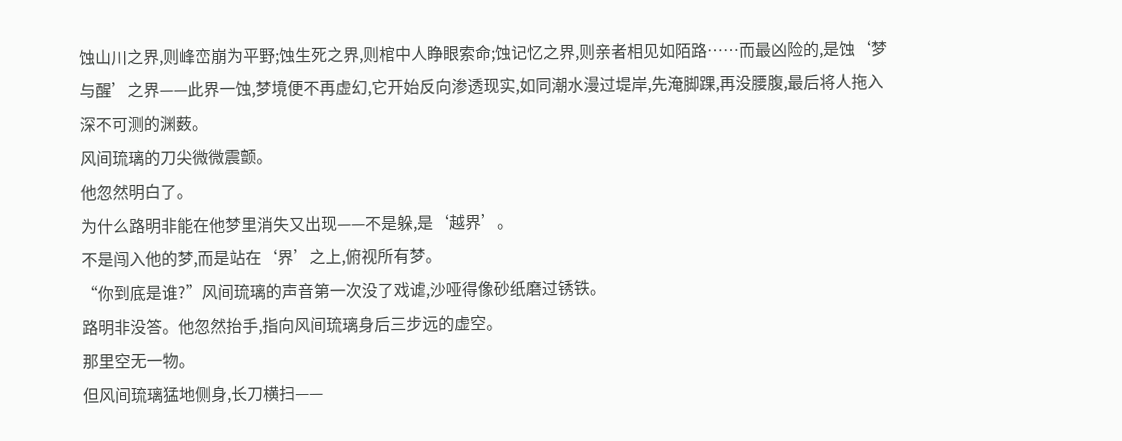蚀山川之界,则峰峦崩为平野;蚀生死之界,则棺中人睁眼索命;蚀记忆之界,则亲者相见如陌路……而最凶险的,是蚀‘梦与醒’之界——此界一蚀,梦境便不再虚幻,它开始反向渗透现实,如同潮水漫过堤岸,先淹脚踝,再没腰腹,最后将人拖入深不可测的渊薮。
风间琉璃的刀尖微微震颤。
他忽然明白了。
为什么路明非能在他梦里消失又出现——不是躲,是‘越界’。
不是闯入他的梦,而是站在‘界’之上,俯视所有梦。
“你到底是谁?”风间琉璃的声音第一次没了戏谑,沙哑得像砂纸磨过锈铁。
路明非没答。他忽然抬手,指向风间琉璃身后三步远的虚空。
那里空无一物。
但风间琉璃猛地侧身,长刀横扫——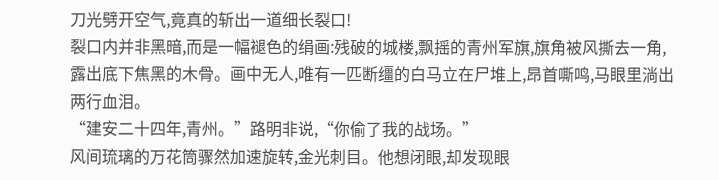刀光劈开空气,竟真的斩出一道细长裂口!
裂口内并非黑暗,而是一幅褪色的绢画:残破的城楼,飘摇的青州军旗,旗角被风撕去一角,露出底下焦黑的木骨。画中无人,唯有一匹断缰的白马立在尸堆上,昂首嘶鸣,马眼里淌出两行血泪。
“建安二十四年,青州。”路明非说,“你偷了我的战场。”
风间琉璃的万花筒骤然加速旋转,金光刺目。他想闭眼,却发现眼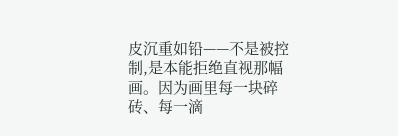皮沉重如铅——不是被控制,是本能拒绝直视那幅画。因为画里每一块碎砖、每一滴